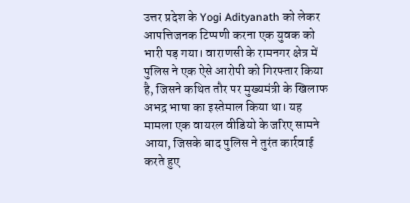उत्तर प्रदेश के Yogi Adityanath को लेकर आपत्तिजनक टिप्पणी करना एक युवक को भारी पड़ गया। वाराणसी के रामनगर क्षेत्र में पुलिस ने एक ऐसे आरोपी को गिरफ्तार किया है, जिसने कथित तौर पर मुख्यमंत्री के खिलाफ अभद्र भाषा का इस्तेमाल किया था। यह मामला एक वायरल वीडियो के जरिए सामने आया, जिसके बाद पुलिस ने तुरंत कार्रवाई करते हुए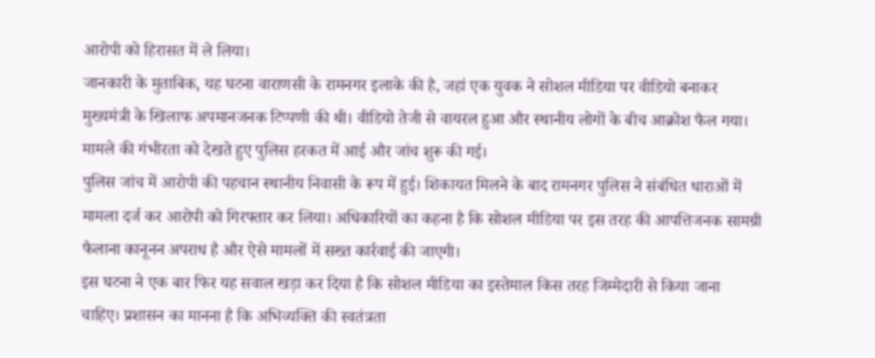आरोपी को हिरासत में ले लिया।
जानकारी के मुताबिक, यह घटना वाराणसी के रामनगर इलाके की है, जहां एक युवक ने सोशल मीडिया पर वीडियो बनाकर मुख्यमंत्री के खिलाफ अपमानजनक टिप्पणी की थी। वीडियो तेजी से वायरल हुआ और स्थानीय लोगों के बीच आक्रोश फैल गया। मामले की गंभीरता को देखते हुए पुलिस हरकत में आई और जांच शुरू की गई।
पुलिस जांच में आरोपी की पहचान स्थानीय निवासी के रूप में हुई। शिकायत मिलने के बाद रामनगर पुलिस ने संबंधित धाराओं में मामला दर्ज कर आरोपी को गिरफ्तार कर लिया। अधिकारियों का कहना है कि सोशल मीडिया पर इस तरह की आपत्तिजनक सामग्री फैलाना कानूनन अपराध है और ऐसे मामलों में सख्त कार्रवाई की जाएगी।
इस घटना ने एक बार फिर यह सवाल खड़ा कर दिया है कि सोशल मीडिया का इस्तेमाल किस तरह जिम्मेदारी से किया जाना चाहिए। प्रशासन का मानना है कि अभिव्यक्ति की स्वतंत्रता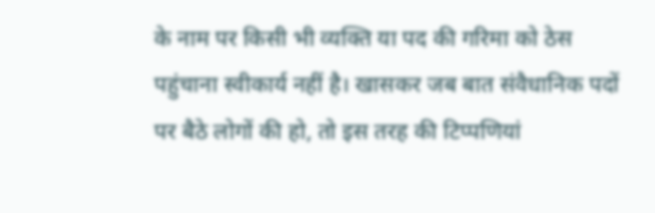के नाम पर किसी भी व्यक्ति या पद की गरिमा को ठेस पहुंचाना स्वीकार्य नहीं है। खासकर जब बात संवैधानिक पदों पर बैठे लोगों की हो, तो इस तरह की टिप्पणियां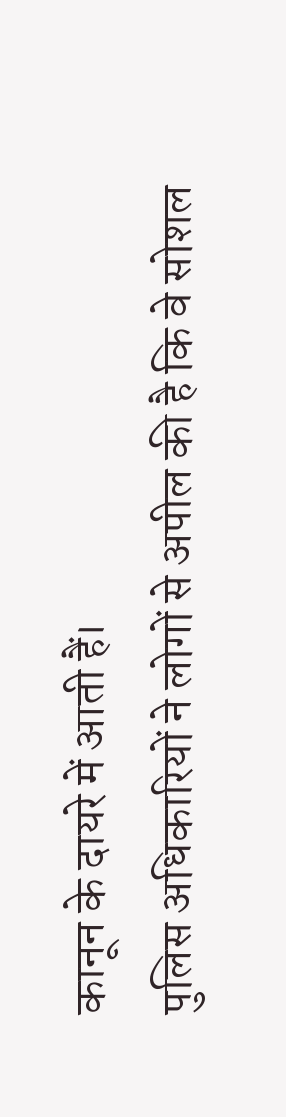कानून के दायरे में आती हैं।
पुलिस अधिकारियों ने लोगों से अपील की है कि वे सोशल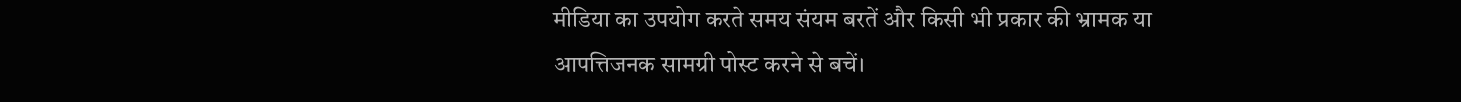मीडिया का उपयोग करते समय संयम बरतें और किसी भी प्रकार की भ्रामक या आपत्तिजनक सामग्री पोस्ट करने से बचें।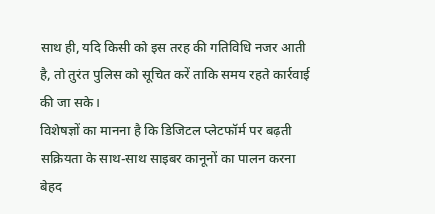साथ ही, यदि किसी को इस तरह की गतिविधि नजर आती है, तो तुरंत पुलिस को सूचित करें ताकि समय रहते कार्रवाई की जा सके।
विशेषज्ञों का मानना है कि डिजिटल प्लेटफॉर्म पर बढ़ती सक्रियता के साथ-साथ साइबर कानूनों का पालन करना बेहद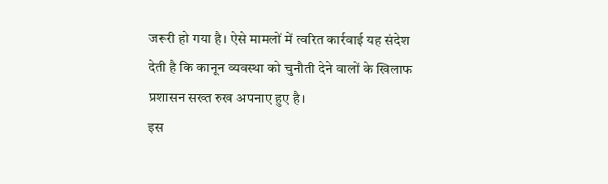जरूरी हो गया है। ऐसे मामलों में त्वरित कार्रवाई यह संदेश देती है कि कानून व्यवस्था को चुनौती देने वालों के खिलाफ प्रशासन सख्त रुख अपनाए हुए है।
इस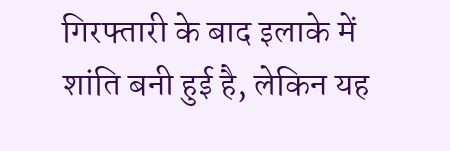गिरफ्तारी के बाद इलाके में शांति बनी हुई है, लेकिन यह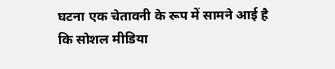घटना एक चेतावनी के रूप में सामने आई है कि सोशल मीडिया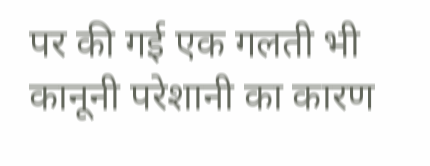पर की गई एक गलती भी कानूनी परेशानी का कारण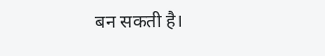बन सकती है।